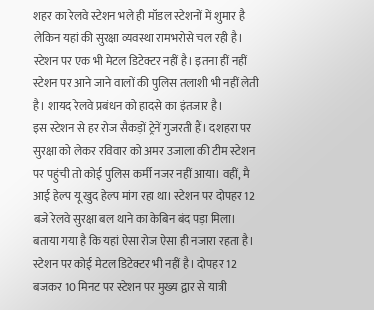शहर का रेलवे स्टेशन भले ही मॉडल स्टेशनों में शुमार है लेकिन यहां की सुरक्षा व्यवस्था रामभरोसे चल रही है। स्टेशन पर एक भी मेटल डिटेक्टर नहीं है। इतना हीं नहीं स्टेशन पर आने जाने वालों की पुलिस तलाशी भी नहीं लेती है। शायद रेलवे प्रबंधन को हादसे का इंतजार है।
इस स्टेशन से हर रोज सैकड़ों ट्रेनें गुजरती हैं। दशहरा पर सुरक्षा को लेकर रविवार को अमर उजाला की टीम स्टेशन पर पहुंची तो कोई पुलिस कर्मी नजर नहीं आया। वहीं, मै आई हेल्प यू खुद हेल्प मांग रहा था। स्टेशन पर दोपहर 12 बजे रेलवे सुरक्षा बल थाने का केबिन बंद पड़ा मिला। बताया गया है कि यहां ऐसा रोज ऐसा ही नजारा रहता है।
स्टेशन पर कोई मेटल डिटेक्टर भी नहीं है। दोपहर 12 बजकर 10 मिनट पर स्टेशन पर मुख्य द्वार से यात्री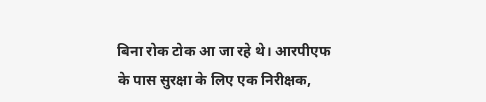बिना रोक टोक आ जा रहे थे। आरपीएफ के पास सुरक्षा के लिए एक निरीक्षक,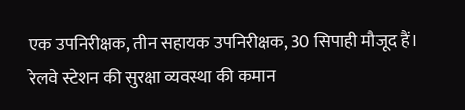एक उपनिरीक्षक, तीन सहायक उपनिरीक्षक, 30 सिपाही मौजूद हैं।
रेलवे स्टेशन की सुरक्षा व्यवस्था की कमान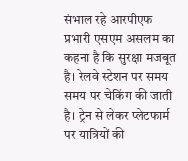संभाल रहे आरपीएफ प्रभारी एसएम असलम का कहना है कि सुरक्षा मजबूत है। रेलवे स्टेशन पर समय समय पर चेकिंग की जाती है। ट्रेन से लेकर प्लेटफार्म पर यात्रियों की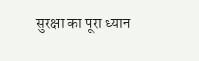सुरक्षा का पूरा ध्यान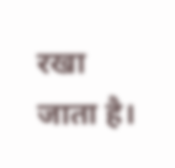रखा जाता है।